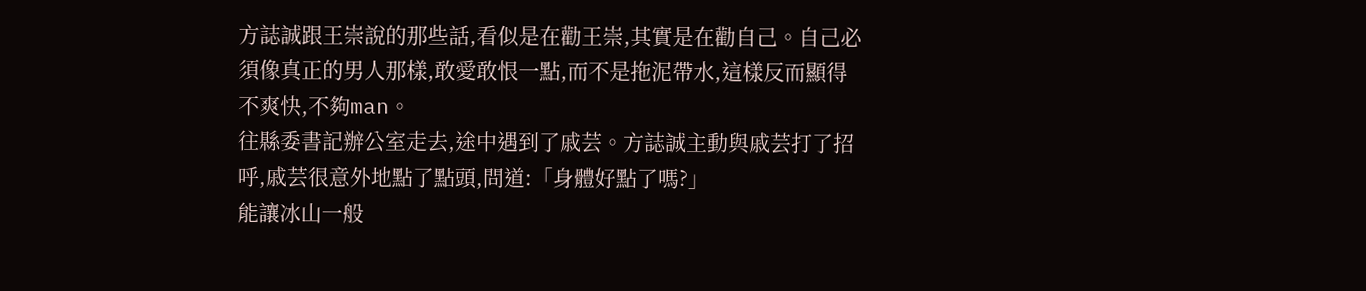方誌誠跟王崇說的那些話,看似是在勸王崇,其實是在勸自己。自己必須像真正的男人那樣,敢愛敢恨一點,而不是拖泥帶水,這樣反而顯得不爽快,不夠man。
往縣委書記辦公室走去,途中遇到了戚芸。方誌誠主動與戚芸打了招呼,戚芸很意外地點了點頭,問道:「身體好點了嗎?」
能讓冰山一般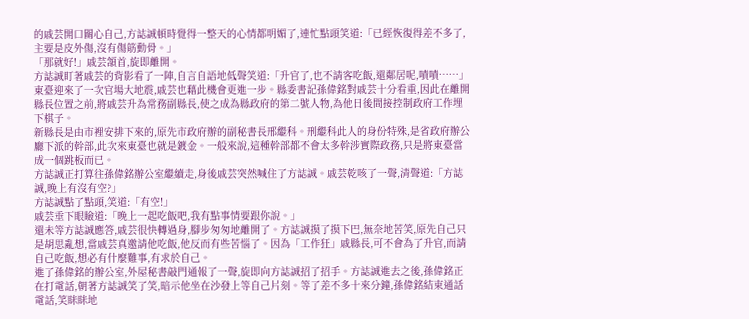的戚芸開口關心自己,方誌誠頓時覺得一整天的心情都明媚了,連忙點頭笑道:「已經恢復得差不多了,主要是皮外傷,沒有傷筋動骨。」
「那就好!」戚芸頷首,旋即離開。
方誌誠盯著戚芸的背影看了一陣,自言自語地低聲笑道:「升官了,也不請客吃飯,還鄰居呢,嘖嘖……」
東臺迎來了一次官場大地震,戚芸也藉此機會更進一步。縣委書記孫偉銘對戚芸十分看重,因此在離開縣長位置之前,將戚芸升為常務副縣長,使之成為縣政府的第二號人物,為他日後間接控制政府工作埋下棋子。
新縣長是由市裡安排下來的,原先市政府辦的副秘書長邢繼科。刑繼科此人的身份特殊,是省政府辦公廳下派的幹部,此次來東臺也就是鍍金。一般來說,這種幹部都不會太多幹涉實際政務,只是將東臺當成一個跳板而已。
方誌誠正打算往孫偉銘辦公室繼續走,身後戚芸突然喊住了方誌誠。戚芸乾咳了一聲,清聲道:「方誌誠,晚上有沒有空?」
方誌誠點了點頭,笑道:「有空!」
戚芸垂下眼瞼道:「晚上一起吃飯吧,我有點事情要跟你說。」
還未等方誌誠應答,戚芸很快轉過身,腳步匆匆地離開了。方誌誠摸了摸下巴,無奈地苦笑,原先自己只是胡思亂想,當戚芸真邀請他吃飯,他反而有些苦惱了。因為「工作狂」戚縣長,可不會為了升官,而請自己吃飯,想必有什麼難事,有求於自己。
進了孫偉銘的辦公室,外屋秘書敲門通報了一聲,旋即向方誌誠招了招手。方誌誠進去之後,孫偉銘正在打電話,朝著方誌誠笑了笑,暗示他坐在沙發上等自己片刻。等了差不多十來分鐘,孫偉銘結束通話電話,笑眯眯地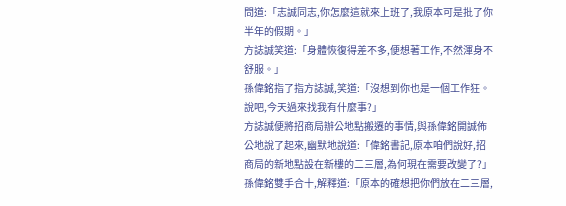問道:「志誠同志,你怎麼這就來上班了,我原本可是批了你半年的假期。」
方誌誠笑道:「身體恢復得差不多,便想著工作,不然渾身不舒服。」
孫偉銘指了指方誌誠,笑道:「沒想到你也是一個工作狂。說吧,今天過來找我有什麼事?」
方誌誠便將招商局辦公地點搬遷的事情,與孫偉銘開誠佈公地說了起來,幽默地說道:「偉銘書記,原本咱們說好,招商局的新地點設在新樓的二三層,為何現在需要改變了?」
孫偉銘雙手合十,解釋道:「原本的確想把你們放在二三層,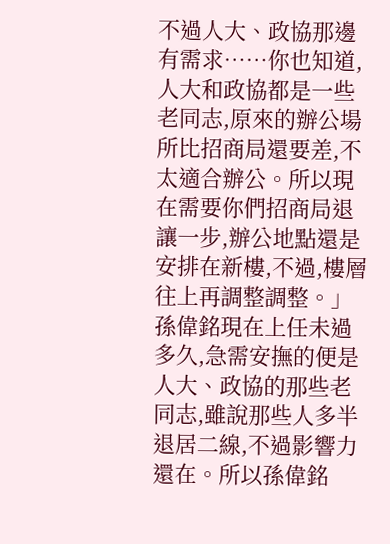不過人大、政協那邊有需求……你也知道,人大和政協都是一些老同志,原來的辦公場所比招商局還要差,不太適合辦公。所以現在需要你們招商局退讓一步,辦公地點還是安排在新樓,不過,樓層往上再調整調整。」
孫偉銘現在上任未過多久,急需安撫的便是人大、政協的那些老同志,雖說那些人多半退居二線,不過影響力還在。所以孫偉銘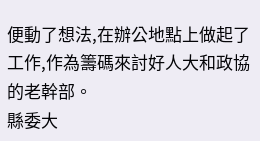便動了想法,在辦公地點上做起了工作,作為籌碼來討好人大和政協的老幹部。
縣委大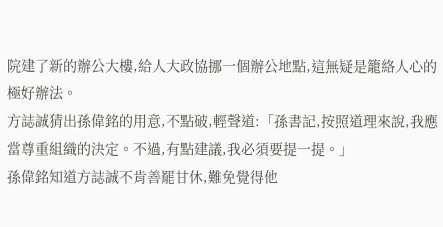院建了新的辦公大樓,給人大政協挪一個辦公地點,這無疑是籠絡人心的極好辦法。
方誌誠猜出孫偉銘的用意,不點破,輕聲道:「孫書記,按照道理來說,我應當尊重組織的決定。不過,有點建議,我必須要提一提。」
孫偉銘知道方誌誠不肯善罷甘休,難免覺得他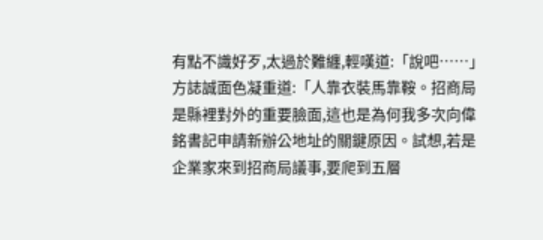有點不識好歹,太過於難纏,輕嘆道:「說吧……」
方誌誠面色凝重道:「人靠衣裝馬靠鞍。招商局是縣裡對外的重要臉面,這也是為何我多次向偉銘書記申請新辦公地址的關鍵原因。試想,若是企業家來到招商局議事,要爬到五層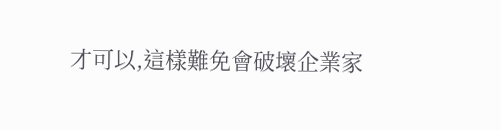才可以,這樣難免會破壞企業家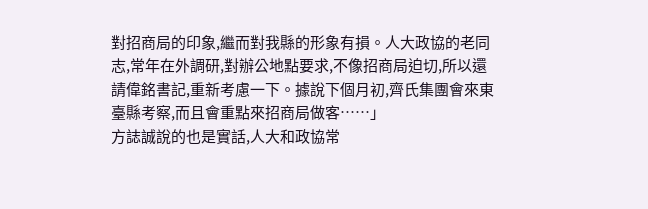對招商局的印象,繼而對我縣的形象有損。人大政協的老同志,常年在外調研,對辦公地點要求,不像招商局迫切,所以還請偉銘書記,重新考慮一下。據說下個月初,齊氏集團會來東臺縣考察,而且會重點來招商局做客……」
方誌誠說的也是實話,人大和政協常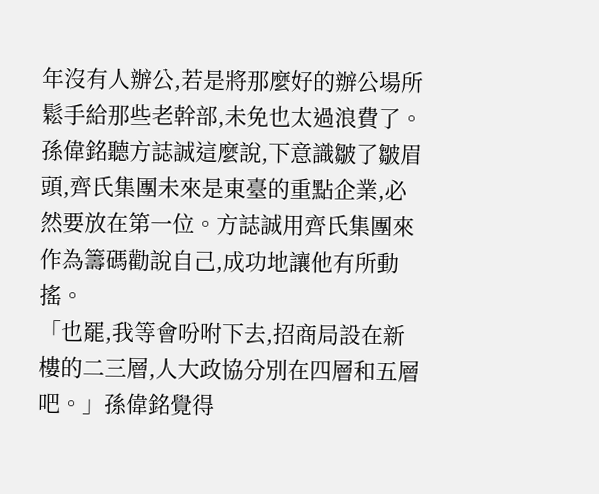年沒有人辦公,若是將那麼好的辦公場所鬆手給那些老幹部,未免也太過浪費了。
孫偉銘聽方誌誠這麼說,下意識皺了皺眉頭,齊氏集團未來是東臺的重點企業,必然要放在第一位。方誌誠用齊氏集團來作為籌碼勸說自己,成功地讓他有所動搖。
「也罷,我等會吩咐下去,招商局設在新樓的二三層,人大政協分別在四層和五層吧。」孫偉銘覺得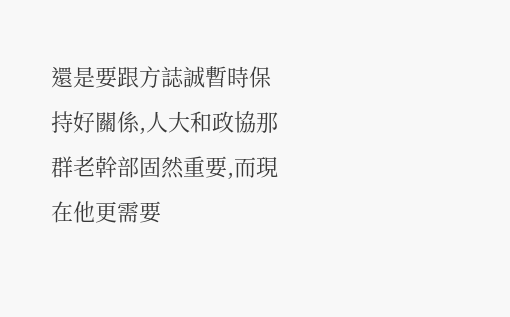還是要跟方誌誠暫時保持好關係,人大和政協那群老幹部固然重要,而現在他更需要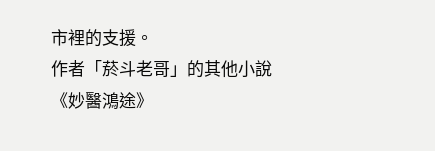市裡的支援。
作者「菸斗老哥」的其他小說
《妙醫鴻途》